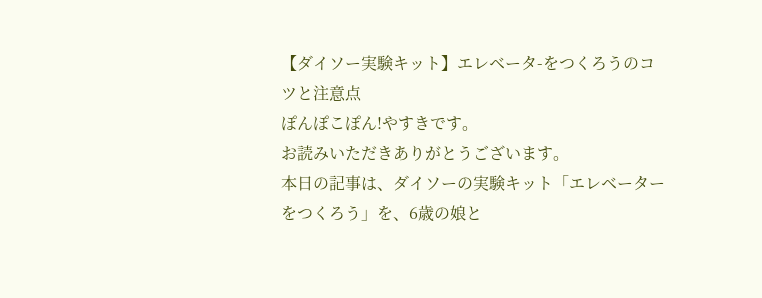【ダイソー実験キット】エレベータ-をつくろうのコツと注意点
ぽんぽこぽん!やすきです。
お読みいただきありがとうございます。
本日の記事は、ダイソーの実験キット「エレベーターをつくろう」を、6歳の娘と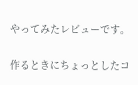やってみたレビューです。

作るときにちょっとしたコ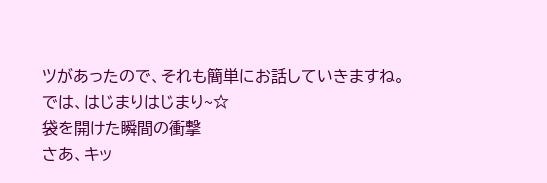ツがあったので、それも簡単にお話していきますね。
では、はじまりはじまり~☆
袋を開けた瞬間の衝撃
さあ、キッ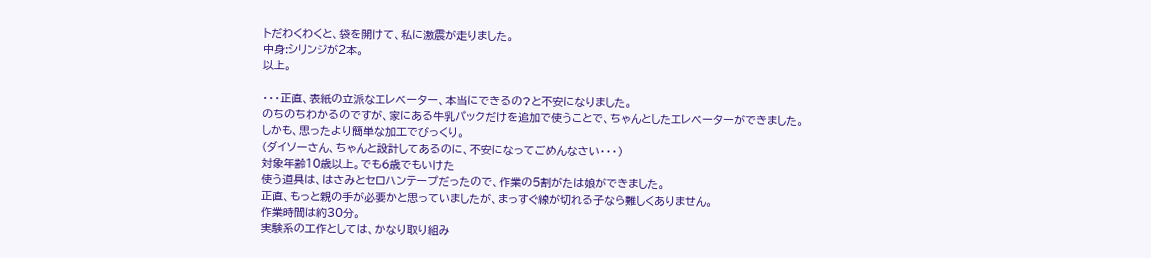トだわくわくと、袋を開けて、私に激震が走りました。
中身:シリンジが2本。
以上。

・・・正直、表紙の立派なエレベーター、本当にできるの?と不安になりました。
のちのちわかるのですが、家にある牛乳パックだけを追加で使うことで、ちゃんとしたエレベーターができました。
しかも、思ったより簡単な加工でびっくり。
(ダイソーさん、ちゃんと設計してあるのに、不安になってごめんなさい・・・)
対象年齢10歳以上。でも6歳でもいけた
使う道具は、はさみとセロハンテープだったので、作業の5割がたは娘ができました。
正直、もっと親の手が必要かと思っていましたが、まっすぐ線が切れる子なら難しくありません。
作業時間は約30分。
実験系の工作としては、かなり取り組み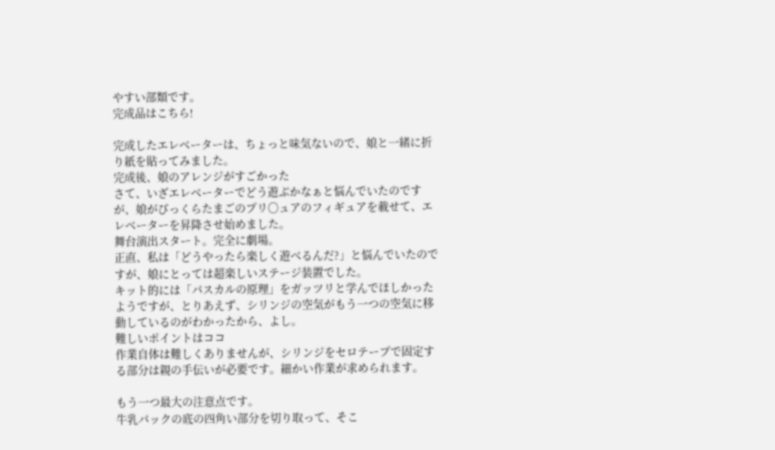やすい部類です。
完成品はこちら!

完成したエレベーターは、ちょっと味気ないので、娘と一緒に折り紙を貼ってみました。
完成後、娘のアレンジがすごかった
さて、いざエレベーターでどう遊ぶかなぁと悩んでいたのですが、娘がびっくらたまごのプリ〇ュアのフィギュアを載せて、エレベーターを昇降させ始めました。
舞台演出スタート。完全に劇場。
正直、私は「どうやったら楽しく遊べるんだ?」と悩んでいたのですが、娘にとっては超楽しいステージ装置でした。
キット的には「パスカルの原理」をガッツリと学んでほしかったようですが、とりあえず、シリンジの空気がもう一つの空気に移動しているのがわかったから、よし。
難しいポイントはココ
作業自体は難しくありませんが、シリンジをセロテープで固定する部分は親の手伝いが必要です。細かい作業が求められます。

もう一つ最大の注意点です。
牛乳パックの底の四角い部分を切り取って、そこ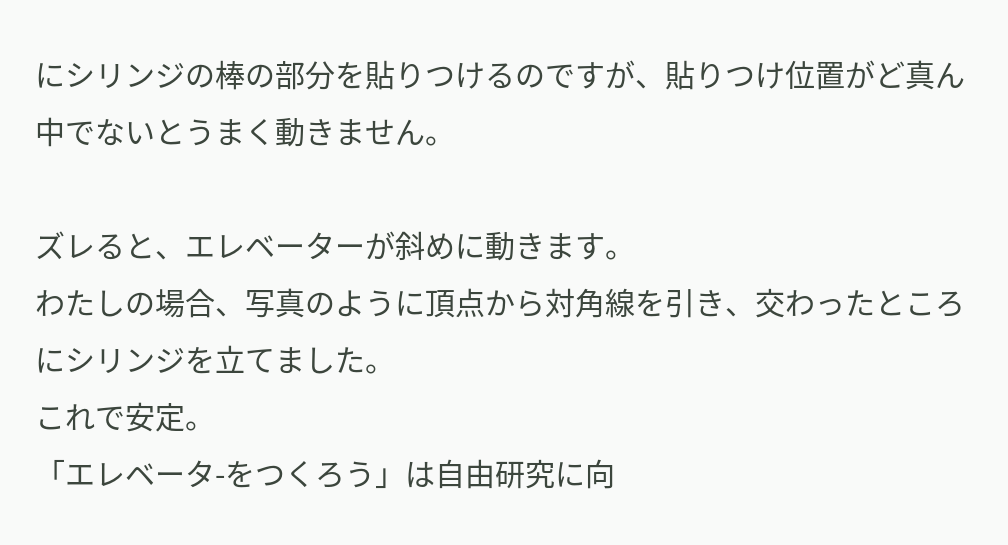にシリンジの棒の部分を貼りつけるのですが、貼りつけ位置がど真ん中でないとうまく動きません。

ズレると、エレベーターが斜めに動きます。
わたしの場合、写真のように頂点から対角線を引き、交わったところにシリンジを立てました。
これで安定。
「エレベータ-をつくろう」は自由研究に向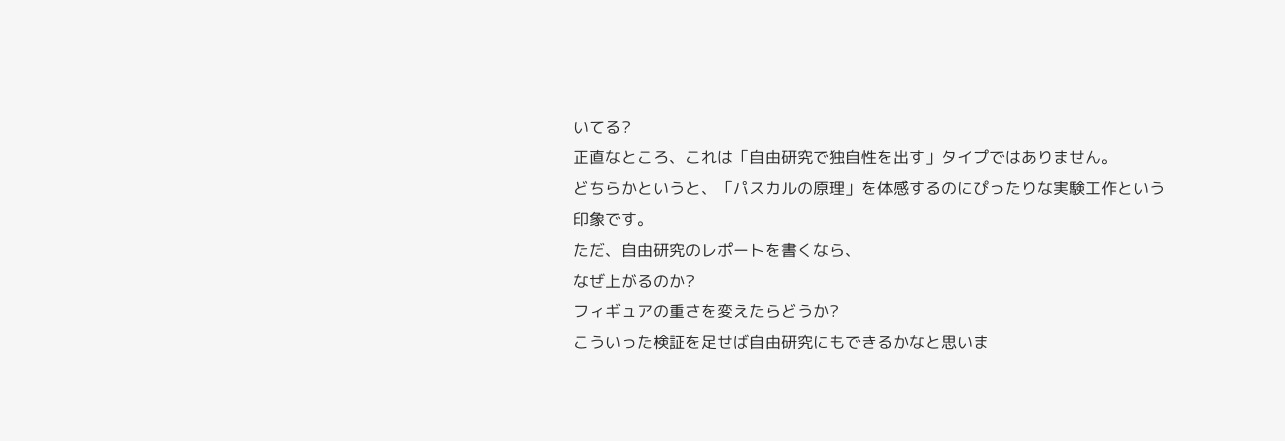いてる?
正直なところ、これは「自由研究で独自性を出す」タイプではありません。
どちらかというと、「パスカルの原理」を体感するのにぴったりな実験工作という印象です。
ただ、自由研究のレポートを書くなら、
なぜ上がるのか?
フィギュアの重さを変えたらどうか?
こういった検証を足せば自由研究にもできるかなと思いま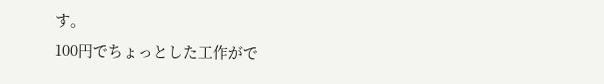す。
100円でちょっとした工作がで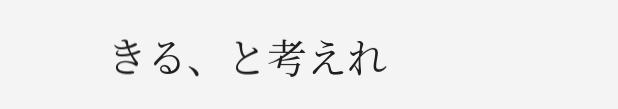きる、と考えれ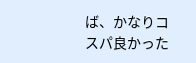ば、かなりコスパ良かった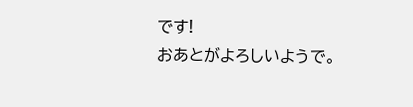です!
おあとがよろしいようで。